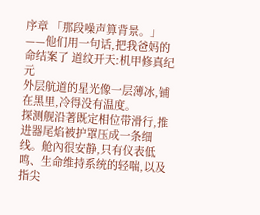序章 「那段噪声算背景。」——他们用一句话,把我爸妈的命结案了 道纹开天:机甲修真纪元
外层航道的星光像一层薄冰,铺在黑里,冷得没有温度。
探测舰沿著既定相位带滑行,推进器尾焰被护罩压成一条细线。舱內很安静,只有仪表低鸣、生命维持系统的轻喘,以及指尖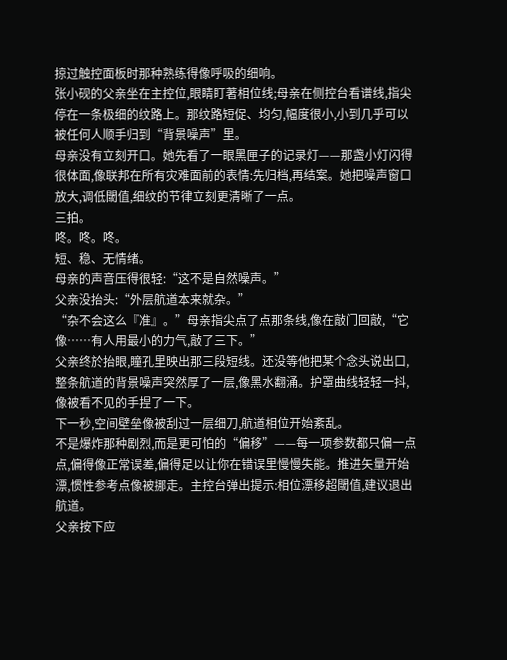掠过触控面板时那种熟练得像呼吸的细响。
张小砚的父亲坐在主控位,眼睛盯著相位线;母亲在侧控台看谱线,指尖停在一条极细的纹路上。那纹路短促、均匀,幅度很小,小到几乎可以被任何人顺手归到“背景噪声”里。
母亲没有立刻开口。她先看了一眼黑匣子的记录灯——那盏小灯闪得很体面,像联邦在所有灾难面前的表情:先归档,再结案。她把噪声窗口放大,调低閾值,细纹的节律立刻更清晰了一点。
三拍。
咚。咚。咚。
短、稳、无情绪。
母亲的声音压得很轻:“这不是自然噪声。”
父亲没抬头:“外层航道本来就杂。”
“杂不会这么『准』。”母亲指尖点了点那条线,像在敲门回敲,“它像……有人用最小的力气,敲了三下。”
父亲终於抬眼,瞳孔里映出那三段短线。还没等他把某个念头说出口,整条航道的背景噪声突然厚了一层,像黑水翻涌。护罩曲线轻轻一抖,像被看不见的手捏了一下。
下一秒,空间壁垒像被刮过一层细刀,航道相位开始紊乱。
不是爆炸那种剧烈,而是更可怕的“偏移”——每一项参数都只偏一点点,偏得像正常误差,偏得足以让你在错误里慢慢失能。推进矢量开始漂,惯性参考点像被挪走。主控台弹出提示:相位漂移超閾值,建议退出航道。
父亲按下应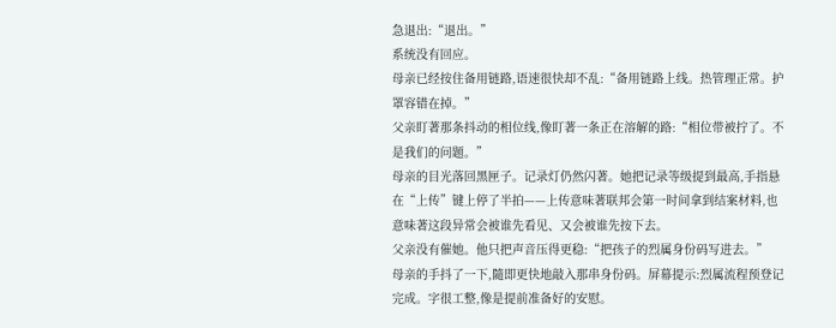急退出:“退出。”
系统没有回应。
母亲已经按住备用链路,语速很快却不乱:“备用链路上线。热管理正常。护罩容错在掉。”
父亲盯著那条抖动的相位线,像盯著一条正在溶解的路:“相位带被拧了。不是我们的问题。”
母亲的目光落回黑匣子。记录灯仍然闪著。她把记录等级提到最高,手指悬在“上传”键上停了半拍——上传意味著联邦会第一时间拿到结案材料,也意味著这段异常会被谁先看见、又会被谁先按下去。
父亲没有催她。他只把声音压得更稳:“把孩子的烈属身份码写进去。”
母亲的手抖了一下,隨即更快地敲入那串身份码。屏幕提示:烈属流程预登记完成。字很工整,像是提前准备好的安慰。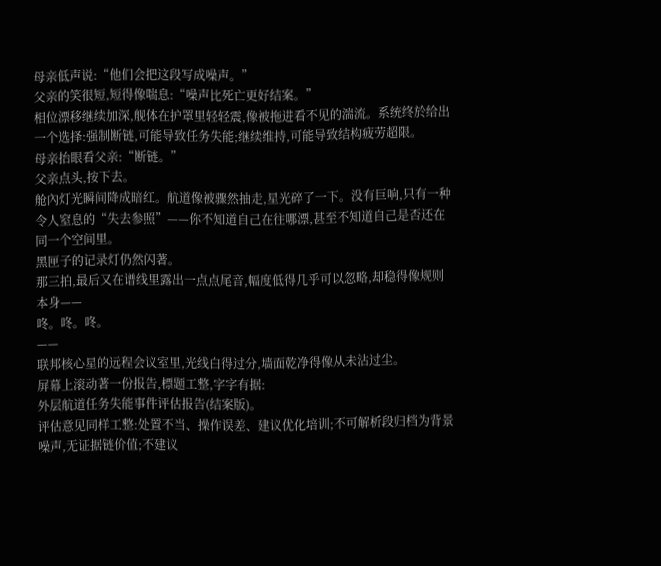母亲低声说:“他们会把这段写成噪声。”
父亲的笑很短,短得像喘息:“噪声比死亡更好结案。”
相位漂移继续加深,舰体在护罩里轻轻震,像被拖进看不见的湍流。系统终於给出一个选择:强制断链,可能导致任务失能;继续维持,可能导致结构疲劳超限。
母亲抬眼看父亲:“断链。”
父亲点头,按下去。
舱內灯光瞬间降成暗红。航道像被骤然抽走,星光碎了一下。没有巨响,只有一种令人窒息的“失去参照”——你不知道自己在往哪漂,甚至不知道自己是否还在同一个空间里。
黑匣子的记录灯仍然闪著。
那三拍,最后又在谱线里露出一点点尾音,幅度低得几乎可以忽略,却稳得像规则本身——
咚。咚。咚。
——
联邦核心星的远程会议室里,光线白得过分,墙面乾净得像从未沾过尘。
屏幕上滚动著一份报告,標题工整,字字有据:
外层航道任务失能事件评估报告(结案版)。
评估意见同样工整:处置不当、操作误差、建议优化培训;不可解析段归档为背景噪声,无证据链价值;不建议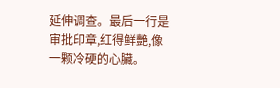延伸调查。最后一行是审批印章,红得鲜艷,像一颗冷硬的心臟。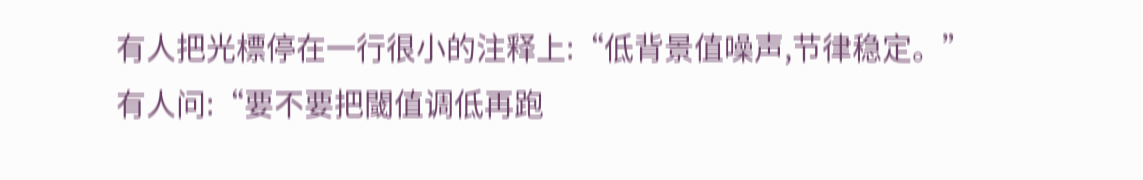有人把光標停在一行很小的注释上:“低背景值噪声,节律稳定。”
有人问:“要不要把閾值调低再跑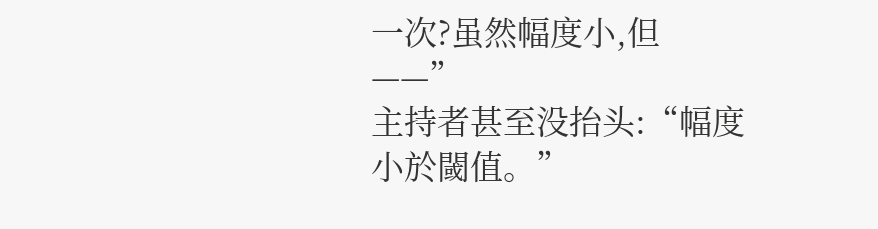一次?虽然幅度小,但——”
主持者甚至没抬头:“幅度小於閾值。”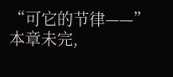“可它的节律——”
本章未完,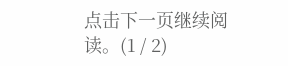点击下一页继续阅读。(1 / 2)